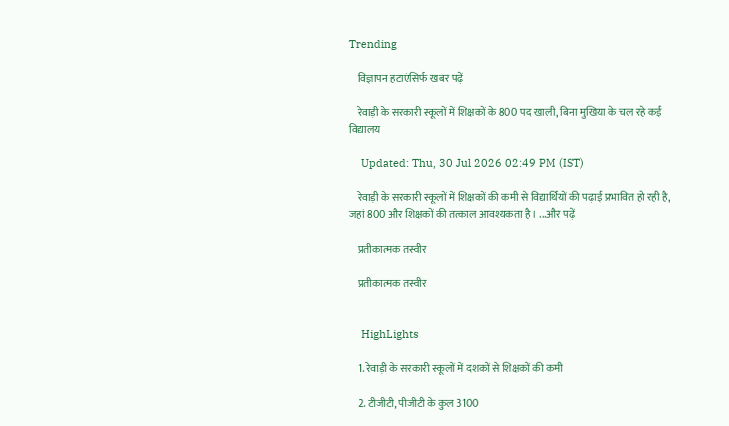Trending

    विज्ञापन हटाएंसिर्फ खबर पढ़ें

    रेवाड़ी के सरकारी स्कूलों में शिक्षकों के 800 पद खाली, बिना मुखिया के चल रहे कई विद्यालय

    Updated: Thu, 30 Jul 2026 02:49 PM (IST)

    रेवाड़ी के सरकारी स्कूलों में शिक्षकों की कमी से विद्यार्थियों की पढ़ाई प्रभावित हो रही है, जहां 800 और शिक्षकों की तत्काल आवश्यकता है। ...और पढ़ें

    प्रतीकात्मक तस्वीर

    प्रतीकात्मक तस्वीर


    HighLights

    1. रेवाड़ी के सरकारी स्कूलों में दशकों से शिक्षकों की कमी

    2. टीजीटी, पीजीटी के कुल 3100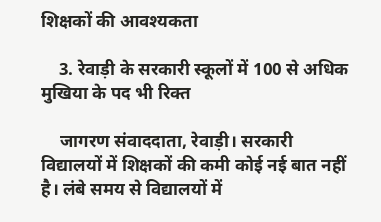शिक्षकों की आवश्यकता

    3. रेवाड़ी के सरकारी स्कूलों में 100 से अधिक मुखिया के पद भी रिक्त

    जागरण संवाददाता, रेवाड़ी। सरकारी विद्यालयों में शिक्षकों की कमी कोई नई बात नहीं है। लंबे समय से विद्यालयों में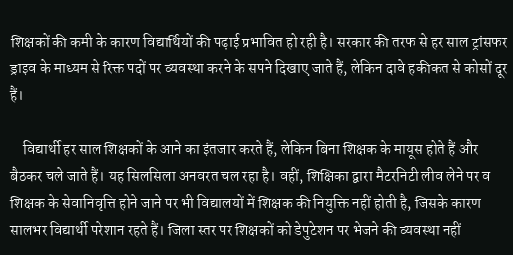शिक्षकों की कमी के कारण विद्यार्थियों की पढ़ाई प्रभावित हो रही है। सरकार की तरफ से हर साल ट्रांसफर ड्राइव के माध्यम से रिक्त पदों पर व्यवस्था करने के सपने दिखाए जाते हैं, लेकिन दावे हकीकत से कोसों दूर हैं।

    विद्यार्थी हर साल शिक्षकों के आने का इंतजार करते हैं, लेकिन बिना शिक्षक के मायूस होते हैं और बैठकर चले जाते हैं। यह सिलसिला अनवरत चल रहा है। वहीं, शिक्षिका द्वारा मैटरनिटी लीव लेने पर व शिक्षक के सेवानिवृत्ति होने जाने पर भी विद्यालयों में शिक्षक की नियुक्ति नहीं होती है, जिसके कारण सालभर विद्यार्थी परेशान रहते हैं। जिला स्तर पर शिक्षकों को डेपुटेशन पर भेजने की व्यवस्था नहीं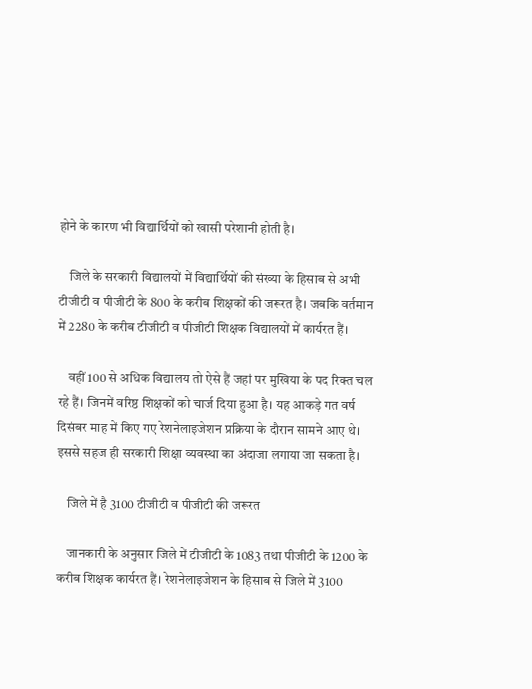होने के कारण भी विद्यार्थियों को खासी परेशानी होती है।

    जिले के सरकारी विद्यालयों में विद्यार्थियों की संख्या के हिसाब से अभी टीजीटी व पीजीटी के 800 के करीब शिक्षकों की जरूरत है। जबकि वर्तमान में 2280 के करीब टीजीटी व पीजीटी शिक्षक विद्यालयों में कार्यरत हैं।

    वहीं 100 से अधिक विद्यालय तो ऐसे हैं जहां पर मुखिया के पद रिक्त चल रहे हैं। जिनमें वरिष्ठ शिक्षकों को चार्ज दिया हुआ है। यह आकड़े गत वर्ष दिसंबर माह में किए गए रेशनेलाइजेशन प्रक्रिया के दौरान सामने आए थे। इससे सहज ही सरकारी शिक्षा व्यवस्था का अंदाजा लगाया जा सकता है।

    जिले में है 3100 टीजीटी व पीजीटी की जरूरत

    जानकारी के अनुसार जिले में टीजीटी के 1083 तथा पीजीटी के 1200 के करीब शिक्षक कार्यरत हैं। रेशनेलाइजेशन के हिसाब से जिले में 3100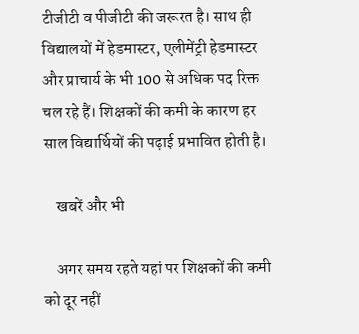टीजीटी व पीजीटी की जरूरत है। साथ ही विद्यालयों में हेडमास्टर, एलीमेंट्री हेडमास्टर और प्राचार्य के भी 100 से अधिक पद रिक्त चल रहे हैं। शिक्षकों की कमी के कारण हर साल विद्यार्थियों की पढ़ाई प्रभावित होती है।

    खबरें और भी

    अगर समय रहते यहां पर शिक्षकों की कमी को दूर नहीं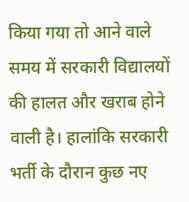किया गया तो आने वाले समय में सरकारी विद्यालयों की हालत और खराब होने वाली है। हालांकि सरकारी भर्ती के दौरान कुछ नए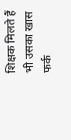शिक्षक मिलते हैं भी उसका खास फर्क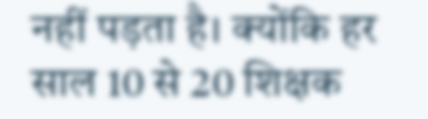नहीं पड़ता है। क्योंकि हर साल 10 से 20 शिक्षक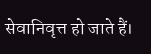सेवानिवृत्त हो जाते हैं।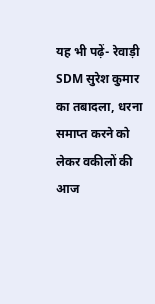यह भी पढ़ें- रेवाड़ी SDM सुरेश कुमार का तबादला, धरना समाप्त करने को लेकर वकीलों की आज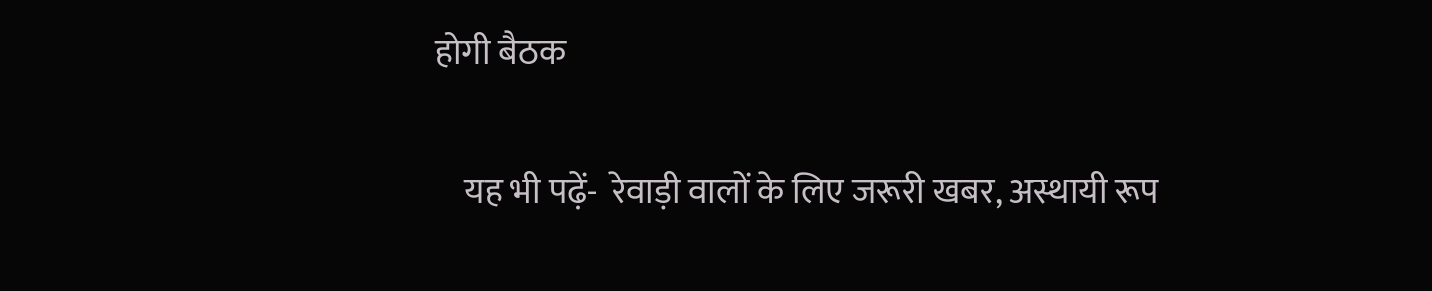होगी बैठक

    यह भी पढ़ें-  रेवाड़ी वालों के लिए जरूरी खबर, अस्थायी रूप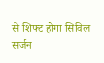से शिफ्ट होगा सिविल सर्जन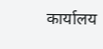कार्यालय